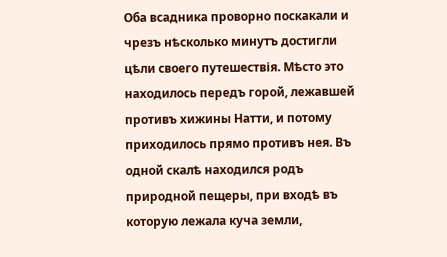Оба всадника проворно поскакали и чрезъ нѣсколько минутъ достигли цѣли своего путешествія. Мѣсто это находилось передъ горой, лежавшей противъ хижины Натти, и потому приходилось прямо противъ нея. Въ одной скалѣ находился родъ природной пещеры, при входѣ въ которую лежала куча земли,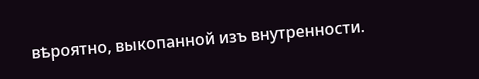вѣроятно, выкопанной изъ внутренности.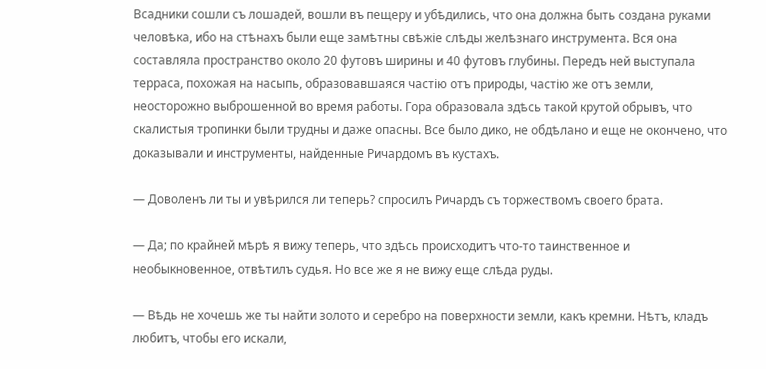Всадники сошли съ лошадей, вошли въ пещеру и убѣдились, что она должна быть создана руками человѣка, ибо на стѣнахъ были еще замѣтны свѣжіе слѣды желѣзнаго инструмента. Вся она составляла пространство около 20 футовъ ширины и 40 футовъ глубины. Передъ ней выступала терраса, похожая на насыпь, образовавшаяся частію отъ природы, частію же отъ земли, неосторожно выброшенной во время работы. Гора образовала здѣсь такой крутой обрывъ, что скалистыя тропинки были трудны и даже опасны. Все было дико, не обдѣлано и еще не окончено, что доказывали и инструменты, найденные Ричардомъ въ кустахъ.

— Доволенъ ли ты и увѣрился ли теперь? спросилъ Ричардъ съ торжествомъ своего брата.

— Да; по крайней мѣрѣ я вижу теперь, что здѣсь происходитъ что-то таинственное и необыкновенное, отвѣтилъ судья. Но все же я не вижу еще слѣда руды.

— Вѣдь не хочешь же ты найти золото и серебро на поверхности земли, какъ кремни. Нѣтъ, кладъ любитъ, чтобы его искали,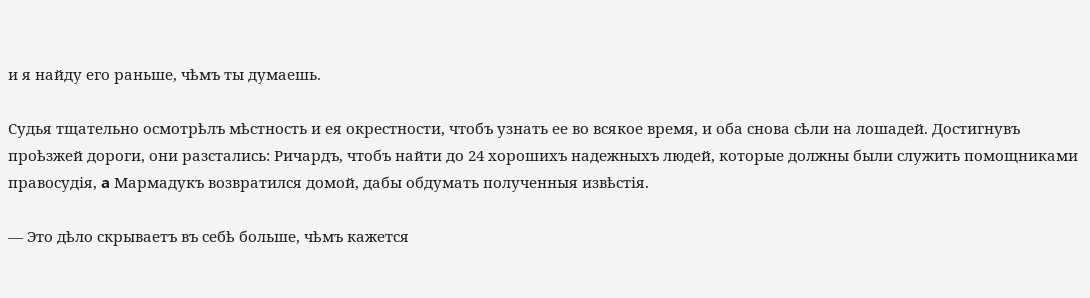и я найду его раньше, чѣмъ ты думаешь.

Судья тщательно осмотрѣлъ мѣстность и ея окрестности, чтобъ узнать ее во всякое время, и оба снова сѣли на лошадей. Достигнувъ проѣзжей дороги, они разстались: Ричардъ, чтобъ найти до 24 хорошихъ надежныхъ людей, которые должны были служить помощниками правосудія, a Мармадукъ возвратился домой, дабы обдумать полученныя извѣстія.

— Это дѣло скрываетъ въ себѣ больше, чѣмъ кажется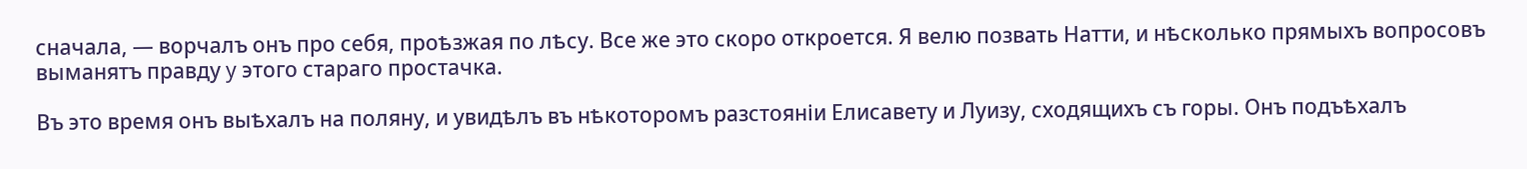сначала, — ворчалъ онъ про себя, проѣзжая по лѣсу. Все же это скоро откроется. Я велю позвать Натти, и нѣсколько прямыхъ вопросовъ выманятъ правду y этого стараго простачка.

Въ это время онъ выѣхалъ на поляну, и увидѣлъ въ нѣкоторомъ разстояніи Елисавету и Луизу, сходящихъ съ горы. Онъ подъѣхалъ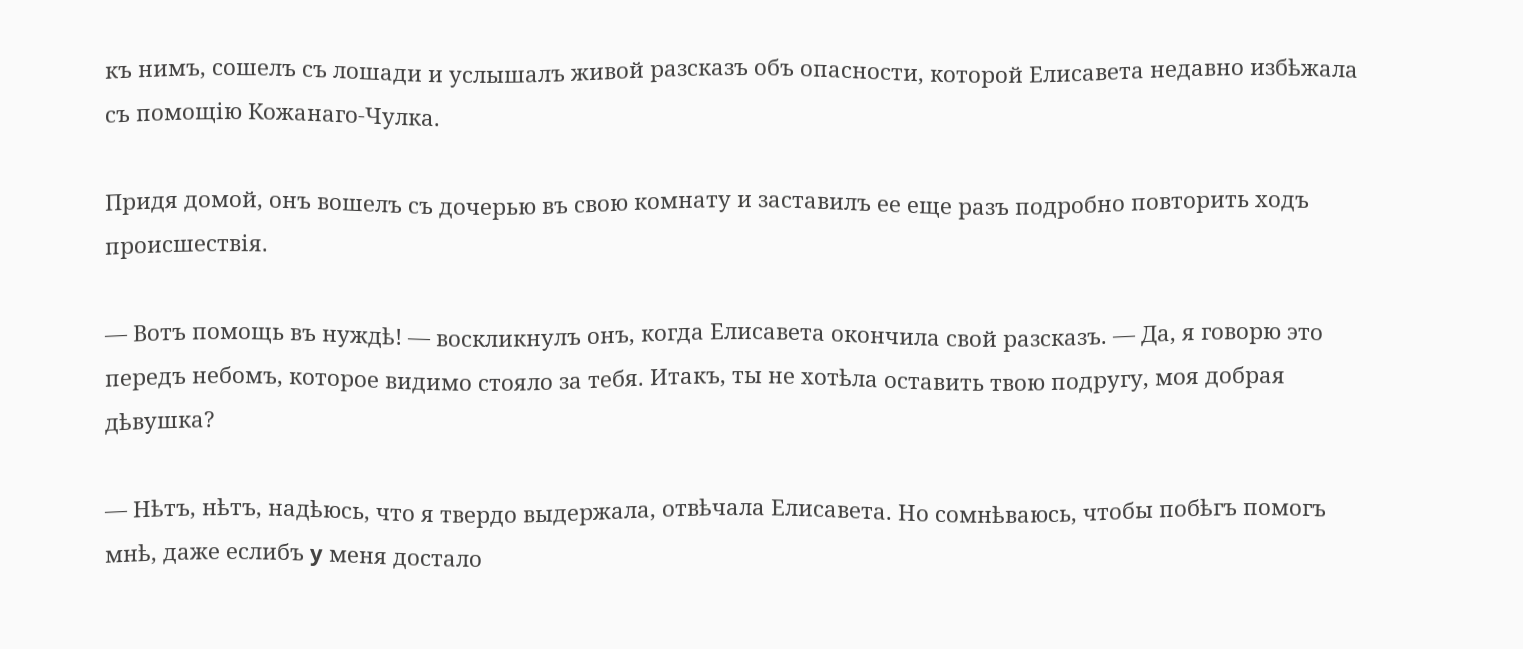къ нимъ, сошелъ съ лошади и услышалъ живой разсказъ объ опасности, которой Елисавета недавно избѣжала съ помощію Кожанаго-Чулка.

Придя домой, онъ вошелъ съ дочерью въ свою комнату и заставилъ ее еще разъ подробно повторить ходъ происшествія.

— Вотъ помощь въ нуждѣ! — воскликнулъ онъ, когда Елисавета окончила свой разсказъ. — Да, я говорю это передъ небомъ, которое видимо стояло за тебя. Итакъ, ты не хотѣла оставить твою подругу, моя добрая дѣвушка?

— Нѣтъ, нѣтъ, надѣюсь, что я твердо выдержала, отвѣчала Елисавета. Но сомнѣваюсь, чтобы побѣгъ помогъ мнѣ, даже еслибъ y меня достало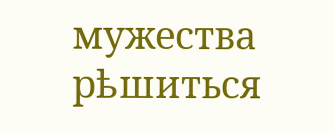мужества рѣшиться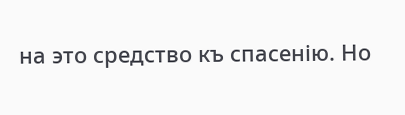на это средство къ спасенію. Но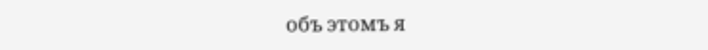объ этомъ я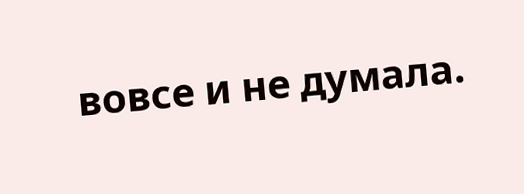вовсе и не думала.